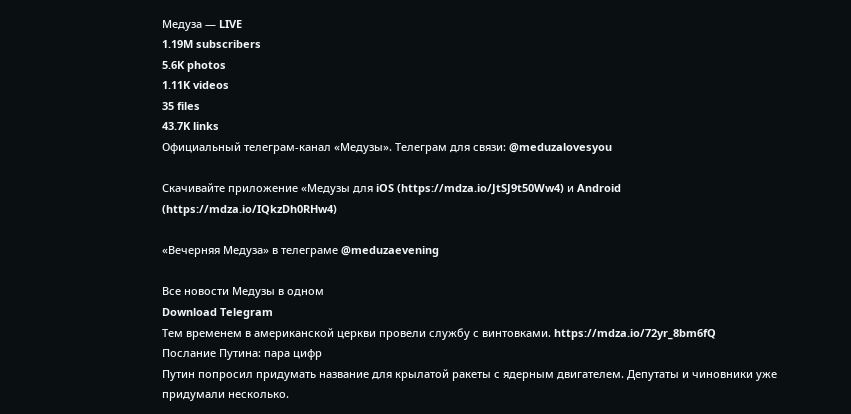Медуза — LIVE
1.19M subscribers
5.6K photos
1.11K videos
35 files
43.7K links
Официальный телеграм-канал «Медузы». Телеграм для связи: @meduzalovesyou

Скачивайте приложение «Медузы для iOS (https://mdza.io/JtSJ9t50Ww4) и Android (https://mdza.io/IQkzDh0RHw4)

«Вечерняя Медуза» в телеграме @meduzaevening

Все новости Медузы в одном
Download Telegram
Тем временем в американской церкви провели службу с винтовками. https://mdza.io/72yr_8bm6fQ
Послание Путина: пара цифр
Путин попросил придумать название для крылатой ракеты с ядерным двигателем. Депутаты и чиновники уже придумали несколько.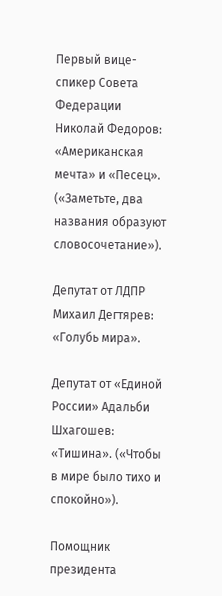Первый вице-спикер Совета Федерации Николай Федоров: «Американская мечта» и «Песец». («Заметьте, два названия образуют словосочетание»).

Депутат от ЛДПР Михаил Дегтярев: «Голубь мира».

Депутат от «Единой России» Адальби Шхагошев: «Тишина». («Чтобы в мире было тихо и спокойно»).

Помощник президента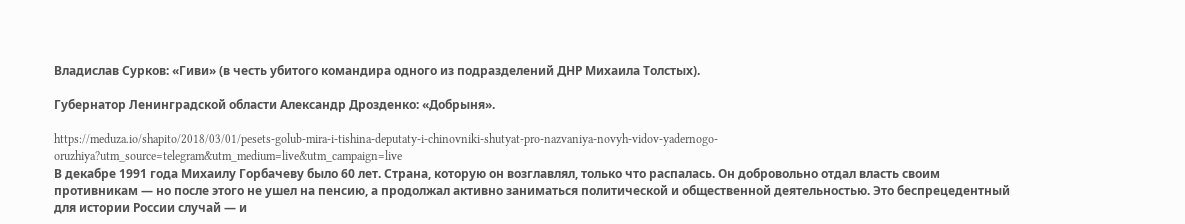Владислав Сурков: «Гиви» (в честь убитого командира одного из подразделений ДНР Михаила Толстых).

Губернатор Ленинградской области Александр Дрозденко: «Добрыня».

https://meduza.io/shapito/2018/03/01/pesets-golub-mira-i-tishina-deputaty-i-chinovniki-shutyat-pro-nazvaniya-novyh-vidov-yadernogo-oruzhiya?utm_source=telegram&utm_medium=live&utm_campaign=live
В декабре 1991 года Михаилу Горбачеву было 60 лет. Страна, которую он возглавлял, только что распалась. Он добровольно отдал власть своим противникам — но после этого не ушел на пенсию, а продолжал активно заниматься политической и общественной деятельностью. Это беспрецедентный для истории России случай — и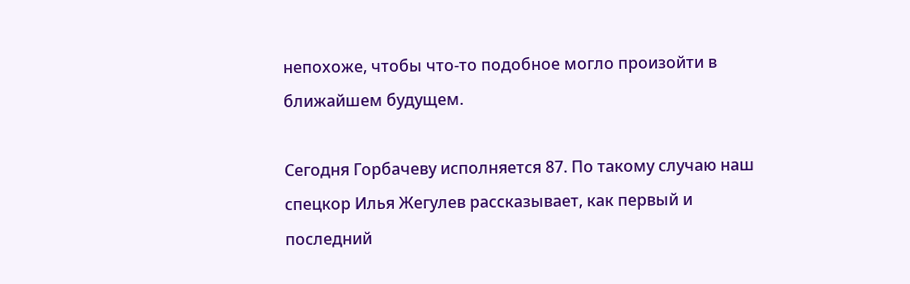непохоже, чтобы что-то подобное могло произойти в ближайшем будущем.

Сегодня Горбачеву исполняется 87. По такому случаю наш спецкор Илья Жегулев рассказывает, как первый и последний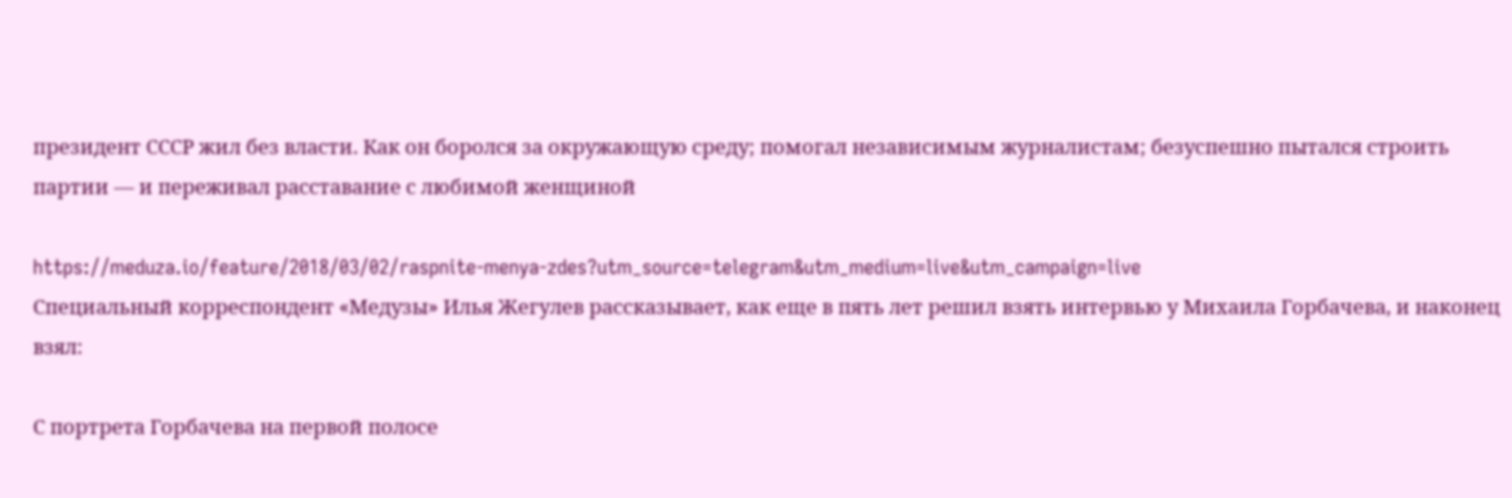президент СССР жил без власти. Как он боролся за окружающую среду; помогал независимым журналистам; безуспешно пытался строить партии — и переживал расставание с любимой женщиной

https://meduza.io/feature/2018/03/02/raspnite-menya-zdes?utm_source=telegram&utm_medium=live&utm_campaign=live
Специальный корреспондент «Медузы» Илья Жегулев рассказывает, как еще в пять лет решил взять интервью у Михаила Горбачева, и наконец взял:

С портрета Горбачева на первой полосе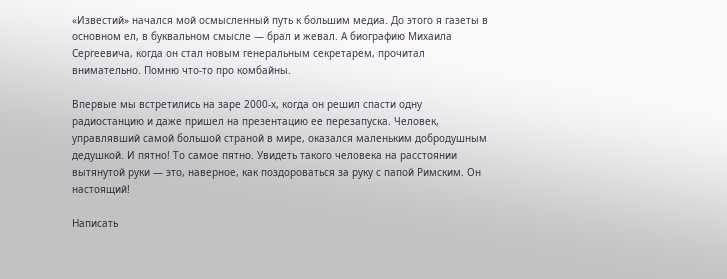«Известий» начался мой осмысленный путь к большим медиа. До этого я газеты в основном ел, в буквальном смысле — брал и жевал. А биографию Михаила Сергеевича, когда он стал новым генеральным секретарем, прочитал внимательно. Помню что-то про комбайны.

Впервые мы встретились на заре 2000-х, когда он решил спасти одну радиостанцию и даже пришел на презентацию ее перезапуска. Человек, управлявший самой большой страной в мире, оказался маленьким добродушным дедушкой. И пятно! То самое пятно. Увидеть такого человека на расстоянии вытянутой руки — это, наверное, как поздороваться за руку с папой Римским. Он настоящий!

Написать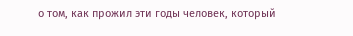о том, как прожил эти годы человек, который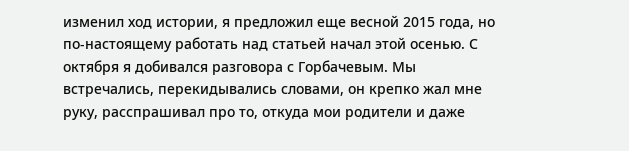изменил ход истории, я предложил еще весной 2015 года, но по-настоящему работать над статьей начал этой осенью. С октября я добивался разговора с Горбачевым. Мы встречались, перекидывались словами, он крепко жал мне руку, расспрашивал про то, откуда мои родители и даже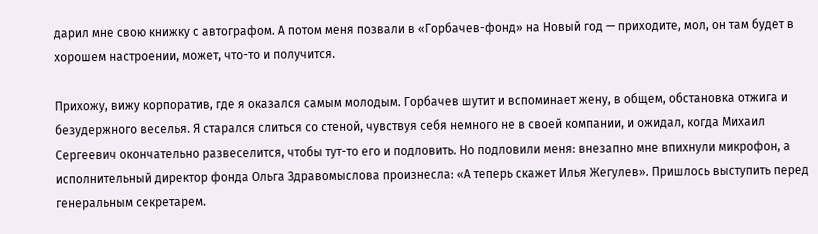дарил мне свою книжку с автографом. А потом меня позвали в «Горбачев-фонд» на Новый год — приходите, мол, он там будет в хорошем настроении, может, что-то и получится.

Прихожу, вижу корпоратив, где я оказался самым молодым. Горбачев шутит и вспоминает жену, в общем, обстановка отжига и безудержного веселья. Я старался слиться со стеной, чувствуя себя немного не в своей компании, и ожидал, когда Михаил Сергеевич окончательно развеселится, чтобы тут-то его и подловить. Но подловили меня: внезапно мне впихнули микрофон, а исполнительный директор фонда Ольга Здравомыслова произнесла: «А теперь скажет Илья Жегулев». Пришлось выступить перед генеральным секретарем.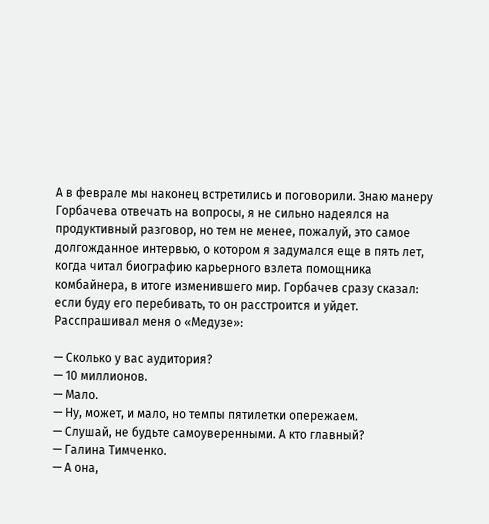А в феврале мы наконец встретились и поговорили. Знаю манеру Горбачева отвечать на вопросы, я не сильно надеялся на продуктивный разговор, но тем не менее, пожалуй, это самое долгожданное интервью, о котором я задумался еще в пять лет, когда читал биографию карьерного взлета помощника комбайнера, в итоге изменившего мир. Горбачев сразу сказал: если буду его перебивать, то он расстроится и уйдет. Расспрашивал меня о «Медузе»:

— Сколько у вас аудитория?
— 10 миллионов.
— Мало.
— Ну, может, и мало, но темпы пятилетки опережаем.
— Слушай, не будьте самоуверенными. А кто главный?
— Галина Тимченко.
— А она,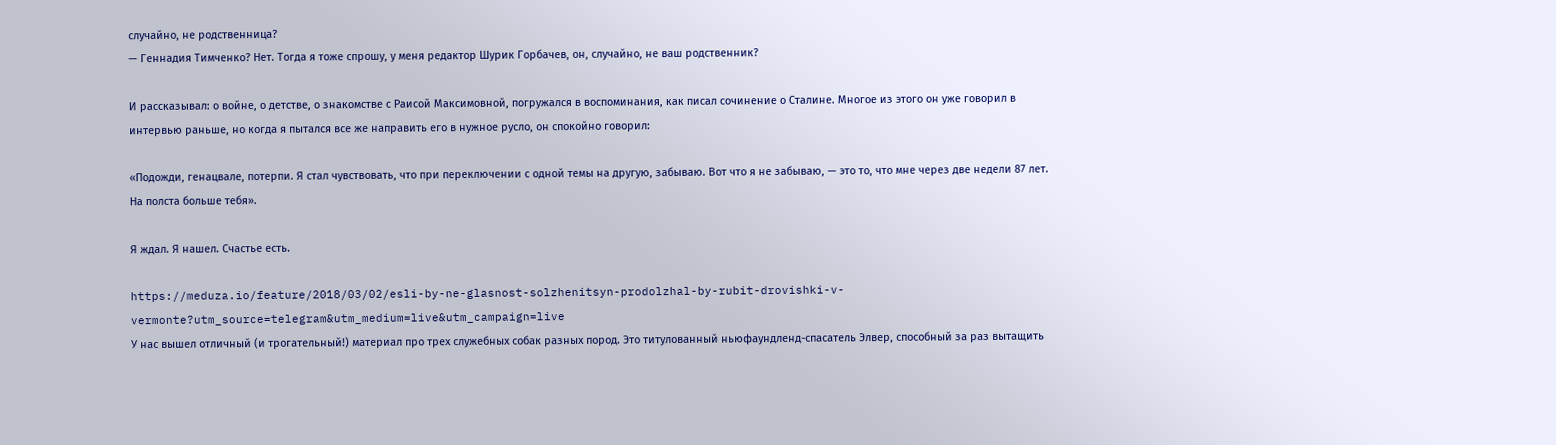случайно, не родственница?
— Геннадия Тимченко? Нет. Тогда я тоже спрошу, у меня редактор Шурик Горбачев, он, случайно, не ваш родственник?

И рассказывал: о войне, о детстве, о знакомстве с Раисой Максимовной, погружался в воспоминания, как писал сочинение о Сталине. Многое из этого он уже говорил в интервью раньше, но когда я пытался все же направить его в нужное русло, он спокойно говорил:

«Подожди, генацвале, потерпи. Я стал чувствовать, что при переключении с одной темы на другую, забываю. Вот что я не забываю, — это то, что мне через две недели 87 лет. На полста больше тебя».

Я ждал. Я нашел. Счастье есть.

https://meduza.io/feature/2018/03/02/esli-by-ne-glasnost-solzhenitsyn-prodolzhal-by-rubit-drovishki-v-vermonte?utm_source=telegram&utm_medium=live&utm_campaign=live
У нас вышел отличный (и трогательный!) материал про трех служебных собак разных пород. Это титулованный ньюфаундленд-спасатель Элвер, способный за раз вытащить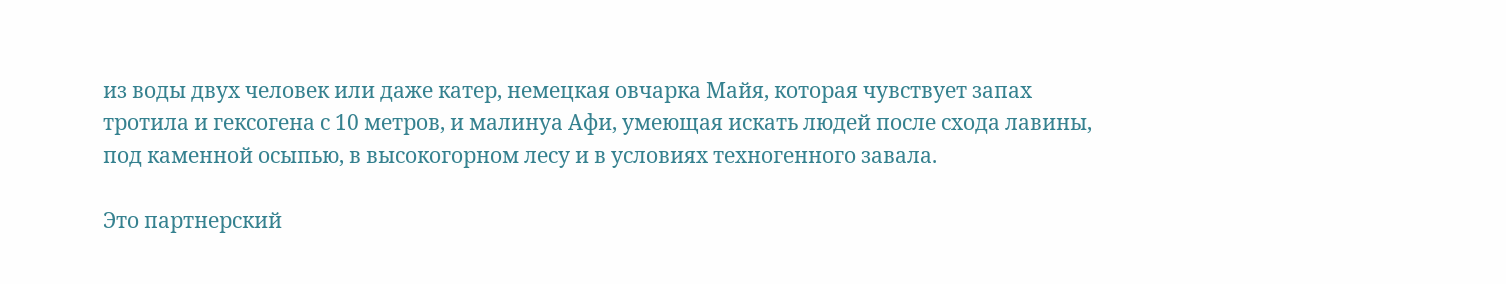из воды двух человек или даже катер, немецкая овчарка Майя, которая чувствует запах тротила и гексогена с 10 метров, и малинуа Афи, умеющая искать людей после схода лавины, под каменной осыпью, в высокогорном лесу и в условиях техногенного завала.

Это партнерский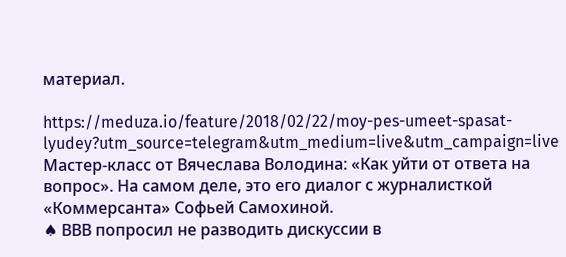материал.

https://meduza.io/feature/2018/02/22/moy-pes-umeet-spasat-lyudey?utm_source=telegram&utm_medium=live&utm_campaign=live
Мастер-класс от Вячеслава Володина: «Как уйти от ответа на вопрос». На самом деле, это его диалог с журналисткой «Коммерсанта» Софьей Самохиной.
♠ ВВВ попросил не разводить дискуссии в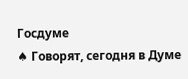Госдуме
♠ Говорят, сегодня в Думе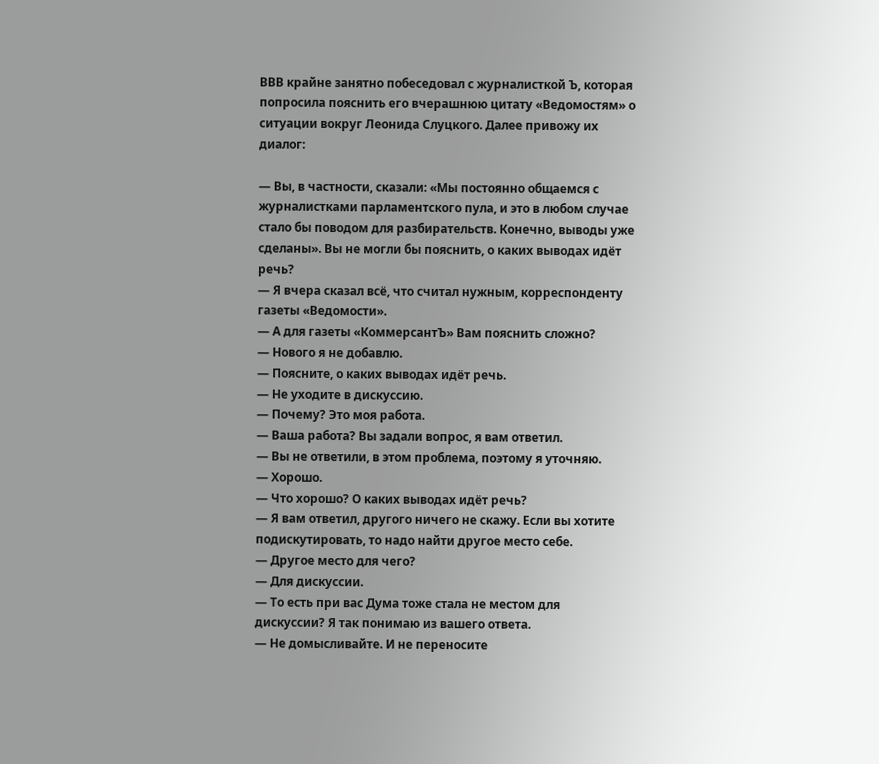ВВВ крайне занятно побеседовал с журналисткой Ъ, которая попросила пояснить его вчерашнюю цитату «Ведомостям» о ситуации вокруг Леонида Слуцкого. Далее привожу их диалог:

— Вы, в частности, сказали: «Мы постоянно общаемся с журналистками парламентского пула, и это в любом случае стало бы поводом для разбирательств. Конечно, выводы уже сделаны». Вы не могли бы пояснить, о каких выводах идёт речь?
— Я вчера сказал всё, что считал нужным, корреспонденту газеты «Ведомости».
— А для газеты «КоммерсантЪ» Вам пояснить сложно?
— Нового я не добавлю.
— Поясните, о каких выводах идёт речь.
— Не уходите в дискуссию.
— Почему? Это моя работа.
— Ваша работа? Вы задали вопрос, я вам ответил.
— Вы не ответили, в этом проблема, поэтому я уточняю.
— Хорошо.
— Что хорошо? О каких выводах идёт речь?
— Я вам ответил, другого ничего не скажу. Если вы хотите подискутировать, то надо найти другое место себе.
— Другое место для чего?
— Для дискуссии.
— То есть при вас Дума тоже стала не местом для дискуссии? Я так понимаю из вашего ответа.
— Не домысливайте. И не переносите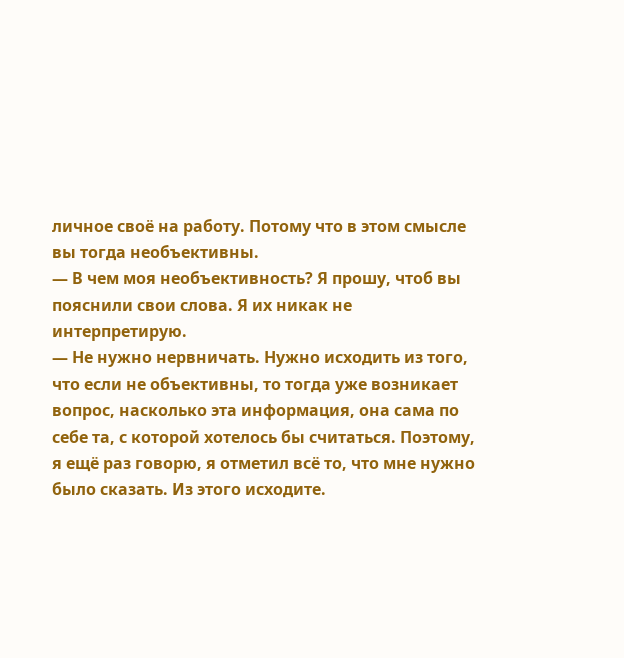личное своё на работу. Потому что в этом смысле вы тогда необъективны.
— В чем моя необъективность? Я прошу, чтоб вы пояснили свои слова. Я их никак не интерпретирую.
— Не нужно нервничать. Нужно исходить из того, что если не объективны, то тогда уже возникает вопрос, насколько эта информация, она сама по себе та, с которой хотелось бы считаться. Поэтому, я ещё раз говорю, я отметил всё то, что мне нужно было сказать. Из этого исходите.